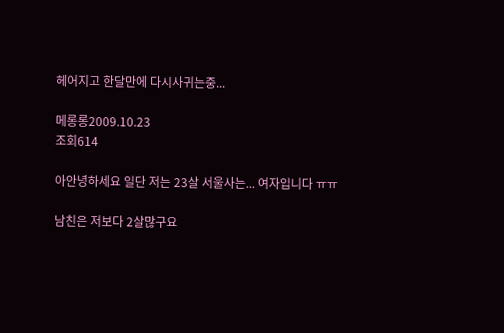헤어지고 한달만에 다시사귀는중...

메롱롱2009.10.23
조회614

아안녕하세요 일단 저는 23살 서울사는... 여자입니다 ㅠㅠ

남친은 저보다 2살많구요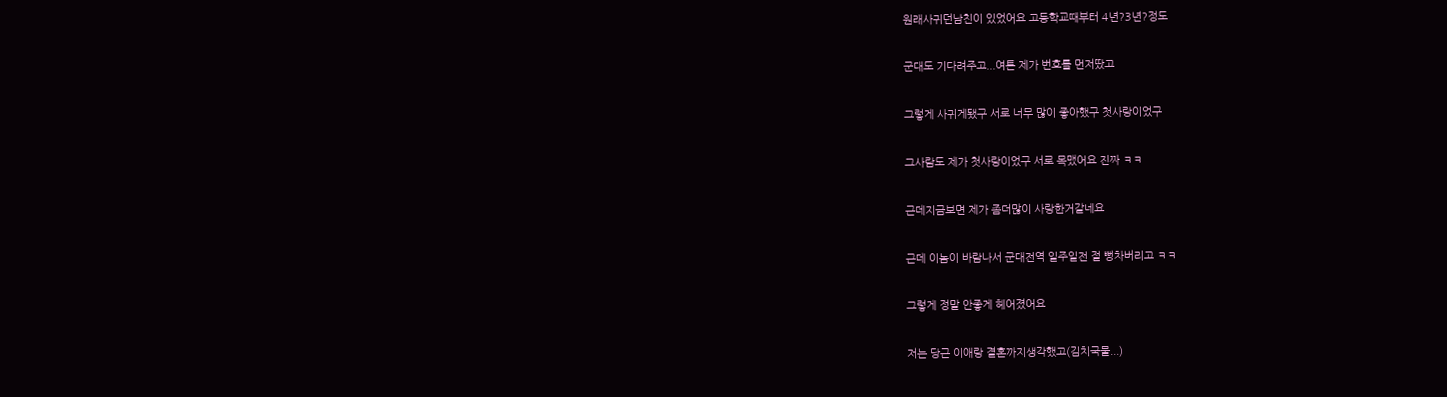원래사귀던남친이 있었어요 고등학교때부터 4년?3년?정도

군대도 기다려주고...여튼 제가 번호를 먼저땄고

그렇게 사귀게됐구 서로 너무 많이 좋아했구 첫사랑이었구

그사람도 제가 첫사랑이었구 서로 목맸어요 진짜 ㅋㅋ

근데지금보면 제가 좀더많이 사랑한거같네요

근데 이놈이 바람나서 군대전역 일주일전 절 뻥차버리고 ㅋㅋ

그렇게 정말 안좋게 헤어졌어요

저는 당근 이애랑 결혼까지생각했고(김치국물...)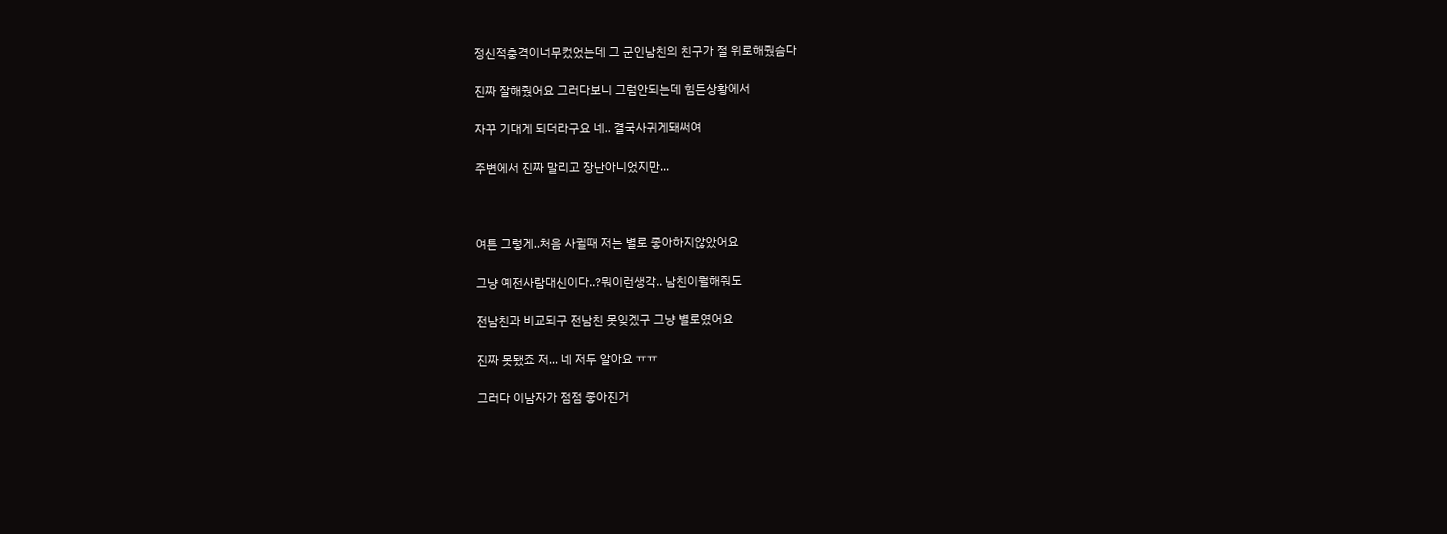정신적충격이너무컸었는데 그 군인남친의 친구가 절 위로해줬슴다

진짜 잘해줬어요 그러다보니 그럼안되는데 힘든상황에서

자꾸 기대게 되더라구요 네.. 결국사귀게돼써여

주변에서 진짜 말리고 장난아니었지만...



여튼 그렇게..처음 사귈때 저는 별로 좋아하지않았어요

그냥 예전사람대신이다..?뭐이런생각.. 남친이뭘해줘도

전남친과 비교되구 전남친 못잊겠구 그냥 별로였어요

진짜 못됐죠 저... 네 저두 알아요 ㅠㅠ

그러다 이남자가 점점 좋아진거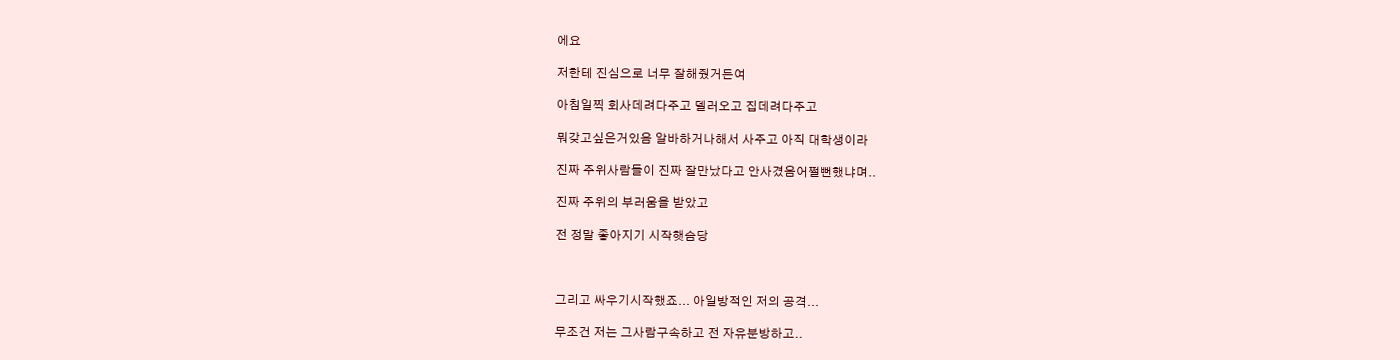에요

저한테 진심으로 너무 잘해줬거든여

아침일찍 회사데려다주고 델러오고 집데려다주고

뭐갖고싶은거있음 알바하거나해서 사주고 아직 대학생이라

진짜 주위사람들이 진짜 잘만났다고 안사겼음어쩔뻔했냐며..

진짜 주위의 부러움을 받았고

전 정말 좋아지기 시작햇슴당



그리고 싸우기시작했죠... 아일방적인 저의 공격...

무조건 저는 그사람구속하고 전 자유분방하고..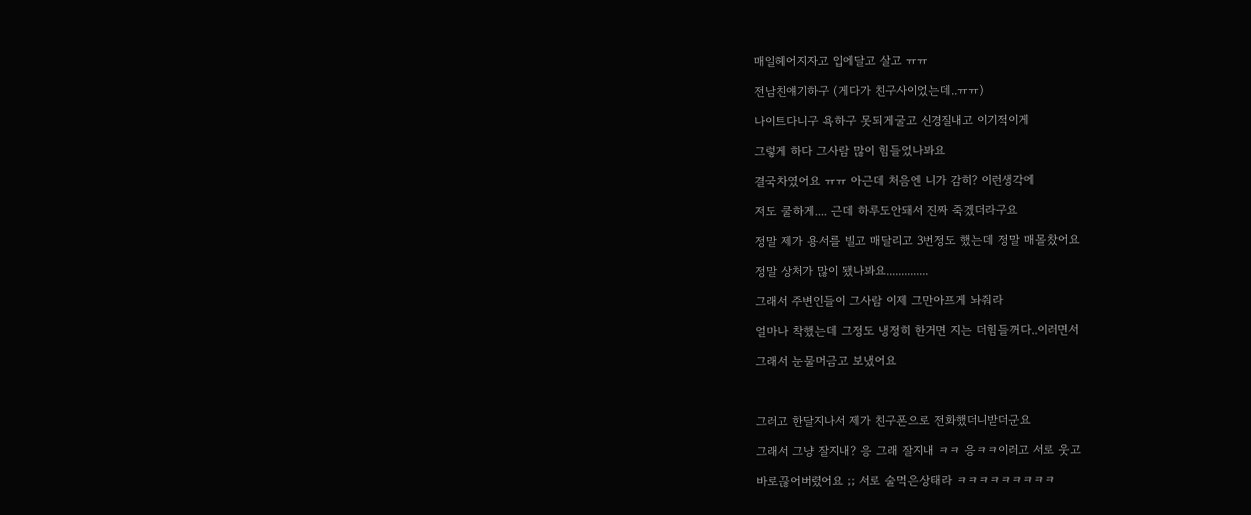매일헤어지자고 입에달고 살고 ㅠㅠ

전남친얘기하구 (게다가 친구사이었는데..ㅠㅠ)

나이트다니구 욕하구 못되게굴고 신경질내고 이기적이게

그렇게 하다 그사람 많이 힘들었나봐요

결국차였어요 ㅠㅠ 아근데 처음엔 니가 감히? 이런생각에

저도 쿨하게.... 근데 하루도안돼서 진짜 죽겠더라구요

정말 제가 용서를 빌고 매달리고 3번정도 했는데 정말 매몰찼어요

정말 상처가 많이 됐나봐요..............

그래서 주변인들이 그사람 이제 그만아프게 놔줘라

얼마나 착했는데 그정도 냉정히 한거면 지는 더힘들꺼다..이러면서

그래서 눈물머금고 보냈어요



그러고 한달지나서 제가 친구폰으로 전화했더니받더군요

그래서 그냥 잘지내? 응 그래 잘지내 ㅋㅋ 응ㅋㅋ이러고 서로 웃고

바로끊어버렸어요 ;; 서로 술먹은상태라 ㅋㅋㅋㅋㅋㅋㅋㅋㅋ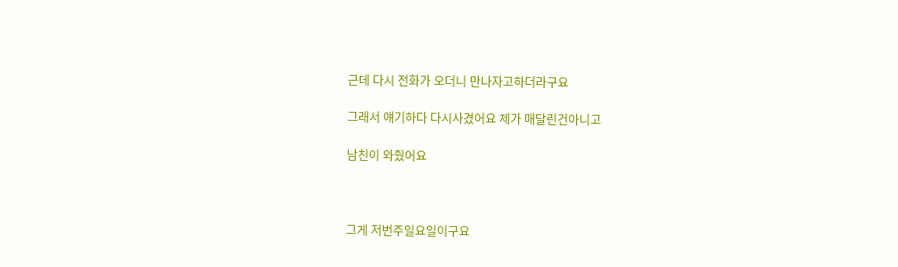근데 다시 전화가 오더니 만나자고하더라구요

그래서 얘기하다 다시사겼어요 제가 매달린건아니고

남친이 와줬어요



그게 저번주일요일이구요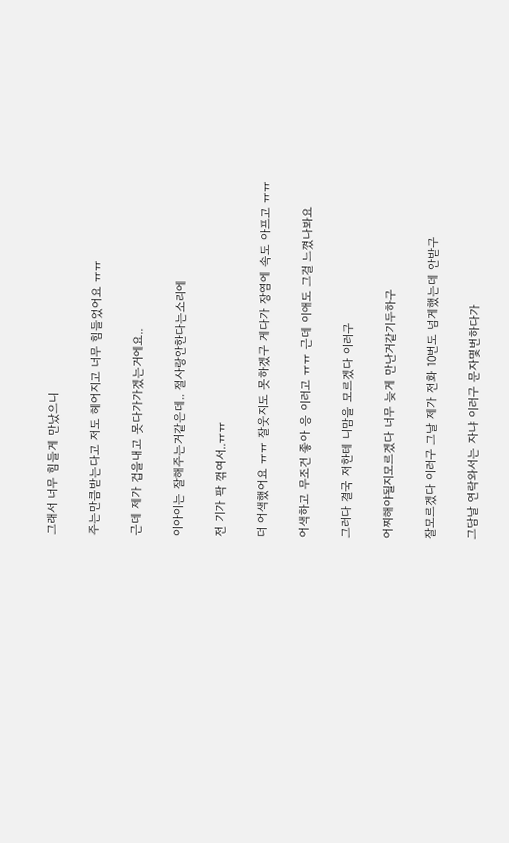그래서 너무 힘들게 만났으니

주는만큼받는다고 저도 헤어지고 너무 힘들었어요 ㅠㅠ

근데 제가 겁을내고 못다가가겠는거에요..

이아이는 잘해주는거같은데.. 절사랑안한다는소리에

전 기가 팍 꺾여서..ㅠㅠ

더 어색했어요 ㅠㅠ 잘웃지도 못하겠구 게다가 장염에 속도 아프고 ㅠㅠ

어색하고 무조건 좋아 응 이러고 ㅠㅠ 근데 이애도 그걸 느꼈나봐요

그러다 결국 저한테 니맘을 모르겠다 이러구

어찌해야될지모르겠다 너무 늦게 만난거같기두하구

잘모르겠다 이러구 그날 제가 전화 10번도 넘게했는데 안받구

그담날 연락와서는 자냐 이러구 문자몇번하다가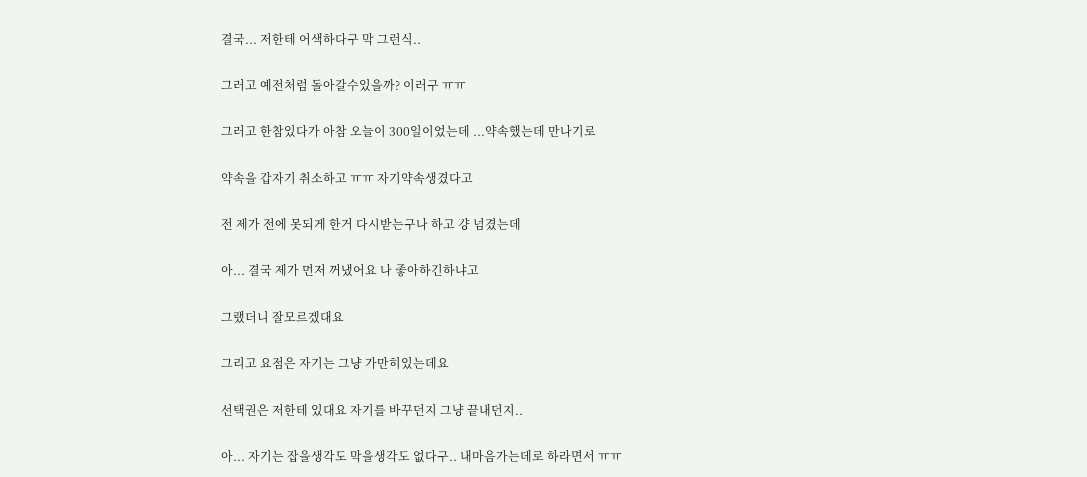결국... 저한테 어색하다구 막 그런식..

그러고 예전처럼 돌아갈수있을까? 이러구 ㅠㅠ

그러고 한참있다가 아참 오늘이 300일이었는데 ...약속했는데 만나기로

약속을 갑자기 취소하고 ㅠㅠ 자기약속생겼다고

전 제가 전에 못되게 한거 다시받는구나 하고 걍 넘겼는데

아... 결국 제가 먼저 꺼냈어요 나 좋아하긴하냐고

그랬더니 잘모르겠대요

그리고 요점은 자기는 그냥 가만히있는데요

선택권은 저한테 있대요 자기를 바꾸던지 그냥 끝내던지..

아... 자기는 잡을생각도 막을생각도 없다구.. 내마음가는데로 하라면서 ㅠㅠ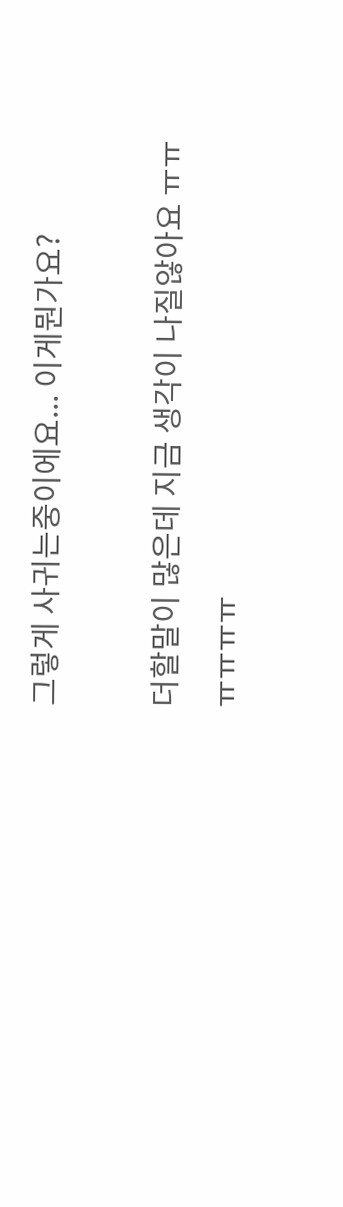그렇게 사귀는중이에요... 이게뭔가요?

더할말이 많은데 지금 생각이 나질않아요 ㅠㅠㅠㅠㅠㅠ